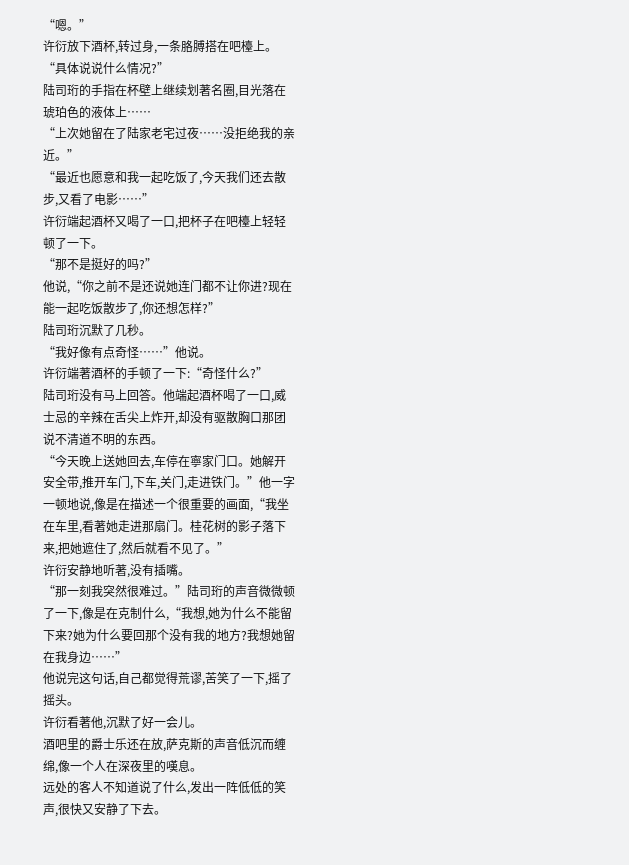“嗯。”
许衍放下酒杯,转过身,一条胳膊搭在吧檯上。
“具体说说什么情况?”
陆司珩的手指在杯壁上继续划著名圈,目光落在琥珀色的液体上……
“上次她留在了陆家老宅过夜……没拒绝我的亲近。”
“最近也愿意和我一起吃饭了,今天我们还去散步,又看了电影……”
许衍端起酒杯又喝了一口,把杯子在吧檯上轻轻顿了一下。
“那不是挺好的吗?”
他说,“你之前不是还说她连门都不让你进?现在能一起吃饭散步了,你还想怎样?”
陆司珩沉默了几秒。
“我好像有点奇怪……”他说。
许衍端著酒杯的手顿了一下:“奇怪什么?”
陆司珩没有马上回答。他端起酒杯喝了一口,威士忌的辛辣在舌尖上炸开,却没有驱散胸口那团说不清道不明的东西。
“今天晚上送她回去,车停在寧家门口。她解开安全带,推开车门,下车,关门,走进铁门。”他一字一顿地说,像是在描述一个很重要的画面,“我坐在车里,看著她走进那扇门。桂花树的影子落下来,把她遮住了,然后就看不见了。”
许衍安静地听著,没有插嘴。
“那一刻我突然很难过。”陆司珩的声音微微顿了一下,像是在克制什么,“我想,她为什么不能留下来?她为什么要回那个没有我的地方?我想她留在我身边……”
他说完这句话,自己都觉得荒谬,苦笑了一下,摇了摇头。
许衍看著他,沉默了好一会儿。
酒吧里的爵士乐还在放,萨克斯的声音低沉而缠绵,像一个人在深夜里的嘆息。
远处的客人不知道说了什么,发出一阵低低的笑声,很快又安静了下去。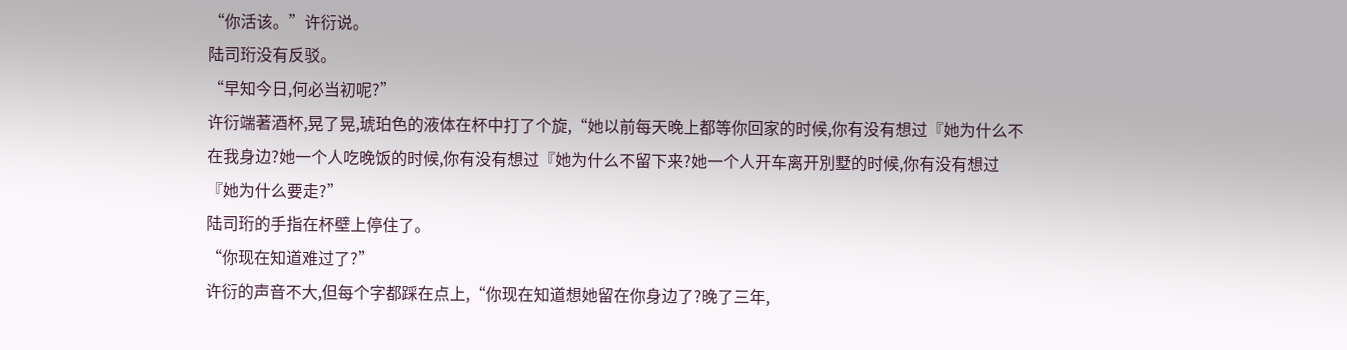“你活该。”许衍说。
陆司珩没有反驳。
“早知今日,何必当初呢?”
许衍端著酒杯,晃了晃,琥珀色的液体在杯中打了个旋,“她以前每天晚上都等你回家的时候,你有没有想过『她为什么不在我身边?她一个人吃晚饭的时候,你有没有想过『她为什么不留下来?她一个人开车离开別墅的时候,你有没有想过『她为什么要走?”
陆司珩的手指在杯壁上停住了。
“你现在知道难过了?”
许衍的声音不大,但每个字都踩在点上,“你现在知道想她留在你身边了?晚了三年,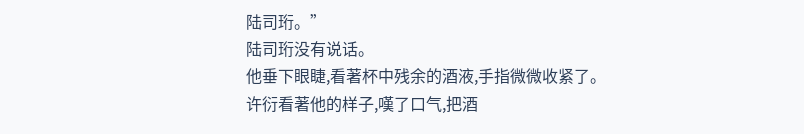陆司珩。”
陆司珩没有说话。
他垂下眼睫,看著杯中残余的酒液,手指微微收紧了。
许衍看著他的样子,嘆了口气,把酒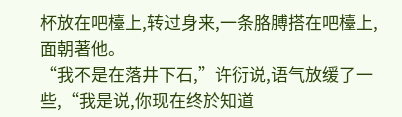杯放在吧檯上,转过身来,一条胳膊搭在吧檯上,面朝著他。
“我不是在落井下石,”许衍说,语气放缓了一些,“我是说,你现在终於知道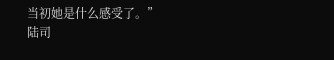当初她是什么感受了。”
陆司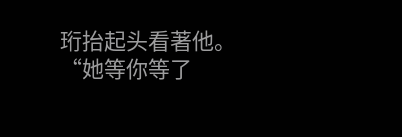珩抬起头看著他。
“她等你等了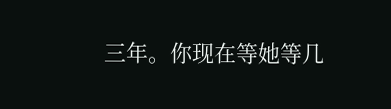三年。你现在等她等几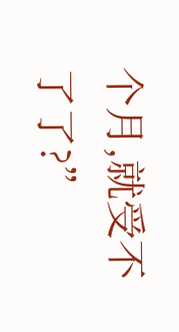个月,就受不了了?”